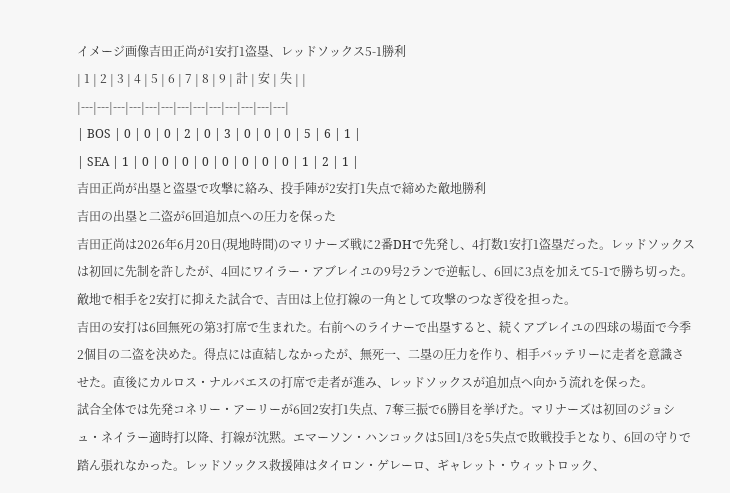イメージ画像吉田正尚が1安打1盗塁、レッドソックス5-1勝利
| 1 | 2 | 3 | 4 | 5 | 6 | 7 | 8 | 9 | 計 | 安 | 失 | |
|---|---|---|---|---|---|---|---|---|---|---|---|---|
| BOS | 0 | 0 | 0 | 2 | 0 | 3 | 0 | 0 | 0 | 5 | 6 | 1 |
| SEA | 1 | 0 | 0 | 0 | 0 | 0 | 0 | 0 | 0 | 1 | 2 | 1 |
吉田正尚が出塁と盗塁で攻撃に絡み、投手陣が2安打1失点で締めた敵地勝利
吉田の出塁と二盗が6回追加点への圧力を保った
吉田正尚は2026年6月20日(現地時間)のマリナーズ戦に2番DHで先発し、4打数1安打1盗塁だった。レッドソックスは初回に先制を許したが、4回にワイラー・アブレイユの9号2ランで逆転し、6回に3点を加えて5-1で勝ち切った。敵地で相手を2安打に抑えた試合で、吉田は上位打線の一角として攻撃のつなぎ役を担った。
吉田の安打は6回無死の第3打席で生まれた。右前へのライナーで出塁すると、続くアブレイユの四球の場面で今季2個目の二盗を決めた。得点には直結しなかったが、無死一、二塁の圧力を作り、相手バッテリーに走者を意識させた。直後にカルロス・ナルバエスの打席で走者が進み、レッドソックスが追加点へ向かう流れを保った。
試合全体では先発コネリー・アーリーが6回2安打1失点、7奪三振で6勝目を挙げた。マリナーズは初回のジョシュ・ネイラー適時打以降、打線が沈黙。エマーソン・ハンコックは5回1/3を5失点で敗戦投手となり、6回の守りで踏ん張れなかった。レッドソックス救援陣はタイロン・ゲレーロ、ギャレット・ウィットロック、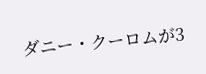ダニー・クーロムが3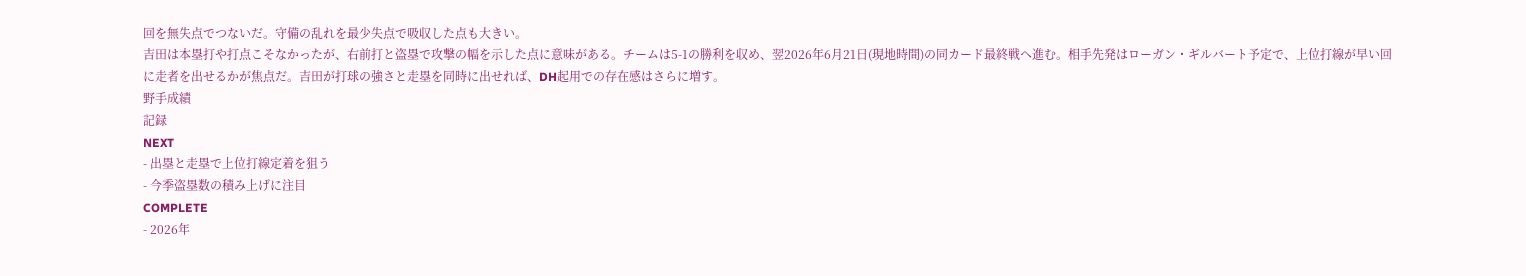回を無失点でつないだ。守備の乱れを最少失点で吸収した点も大きい。
吉田は本塁打や打点こそなかったが、右前打と盗塁で攻撃の幅を示した点に意味がある。チームは5-1の勝利を収め、翌2026年6月21日(現地時間)の同カード最終戦へ進む。相手先発はローガン・ギルバート予定で、上位打線が早い回に走者を出せるかが焦点だ。吉田が打球の強さと走塁を同時に出せれば、DH起用での存在感はさらに増す。
野手成績
記録
NEXT
- 出塁と走塁で上位打線定着を狙う
- 今季盗塁数の積み上げに注目
COMPLETE
- 2026年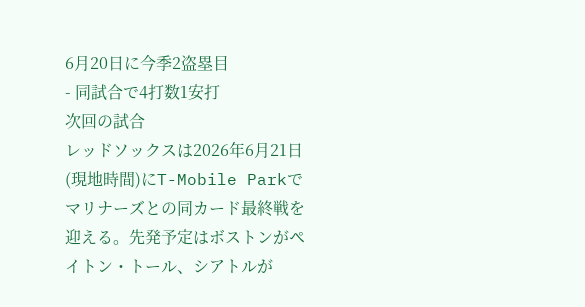6月20日に今季2盗塁目
- 同試合で4打数1安打
次回の試合
レッドソックスは2026年6月21日(現地時間)にT-Mobile Parkでマリナーズとの同カード最終戦を迎える。先発予定はボストンがペイトン・トール、シアトルが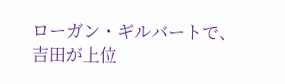ローガン・ギルバートで、吉田が上位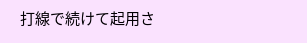打線で続けて起用さ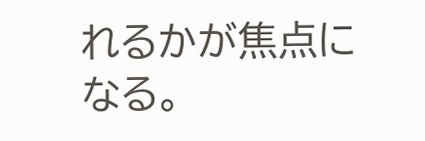れるかが焦点になる。